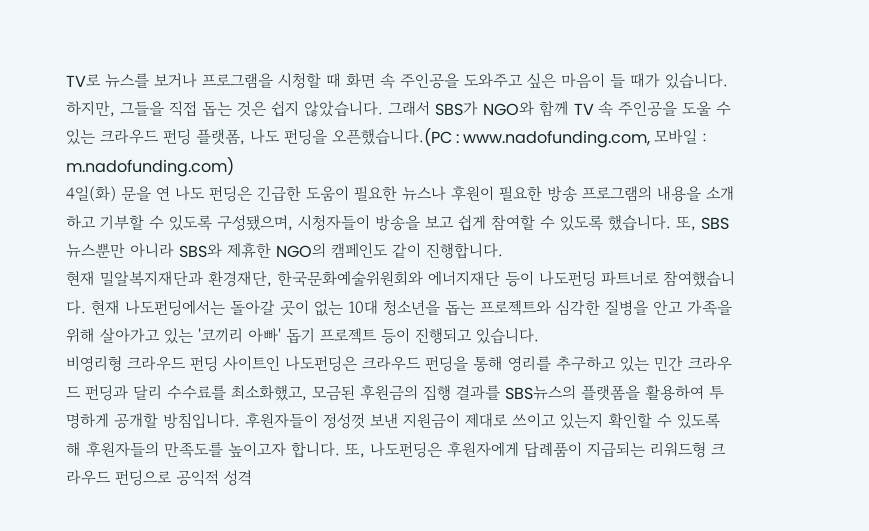TV로 뉴스를 보거나 프로그램을 시청할 때 화면 속 주인공을 도와주고 싶은 마음이 들 때가 있습니다. 하지만, 그들을 직접 돕는 것은 쉽지 않았습니다. 그래서 SBS가 NGO와 함께 TV 속 주인공을 도울 수 있는 크라우드 펀딩 플랫폼, 나도 펀딩을 오픈했습니다.(PC : www.nadofunding.com, 모바일 : m.nadofunding.com)
4일(화) 문을 연 나도 펀딩은 긴급한 도움이 필요한 뉴스나 후원이 필요한 방송 프로그램의 내용을 소개하고 기부할 수 있도록 구성됐으며, 시청자들이 방송을 보고 쉽게 참여할 수 있도록 했습니다. 또, SBS뉴스뿐만 아니라 SBS와 제휴한 NGO의 캠페인도 같이 진행합니다.
현재 밀알복지재단과 환경재단, 한국문화예술위원회와 에너지재단 등이 나도펀딩 파트너로 참여했습니다. 현재 나도펀딩에서는 돌아갈 곳이 없는 10대 청소년을 돕는 프로젝트와 심각한 질병을 안고 가족을 위해 살아가고 있는 '코끼리 아빠' 돕기 프로젝트 등이 진행되고 있습니다.
비영리형 크라우드 펀딩 사이트인 나도펀딩은 크라우드 펀딩을 통해 영리를 추구하고 있는 민간 크라우드 펀딩과 달리 수수료를 최소화했고, 모금된 후원금의 집행 결과를 SBS뉴스의 플랫폼을 활용하여 투명하게 공개할 방침입니다. 후원자들이 정성껏 보낸 지원금이 제대로 쓰이고 있는지 확인할 수 있도록 해 후원자들의 만족도를 높이고자 합니다. 또, 나도펀딩은 후원자에게 답례품이 지급되는 리워드형 크라우드 펀딩으로 공익적 성격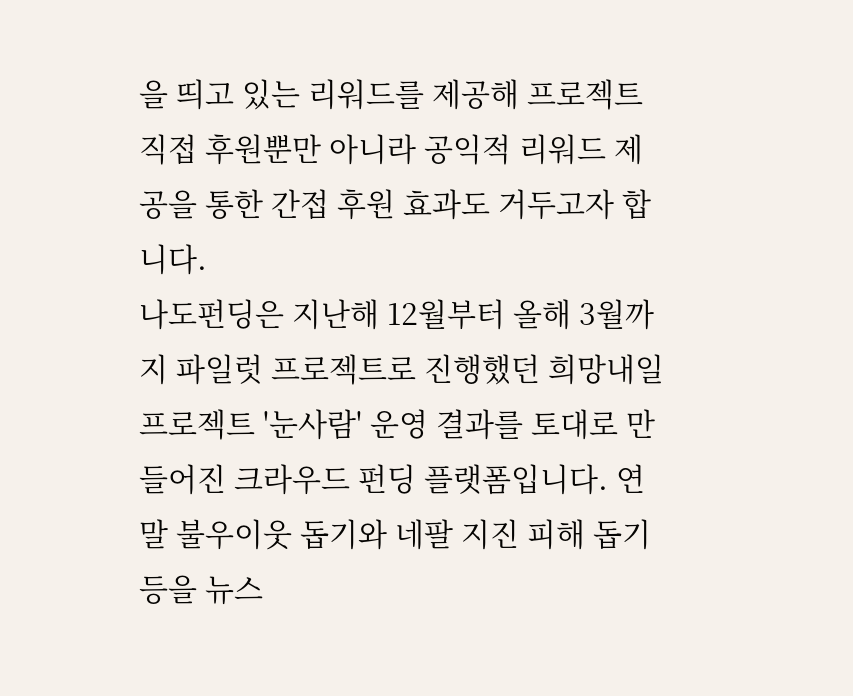을 띄고 있는 리워드를 제공해 프로젝트 직접 후원뿐만 아니라 공익적 리워드 제공을 통한 간접 후원 효과도 거두고자 합니다.
나도펀딩은 지난해 12월부터 올해 3월까지 파일럿 프로젝트로 진행했던 희망내일 프로젝트 '눈사람' 운영 결과를 토대로 만들어진 크라우드 펀딩 플랫폼입니다. 연말 불우이웃 돕기와 네팔 지진 피해 돕기 등을 뉴스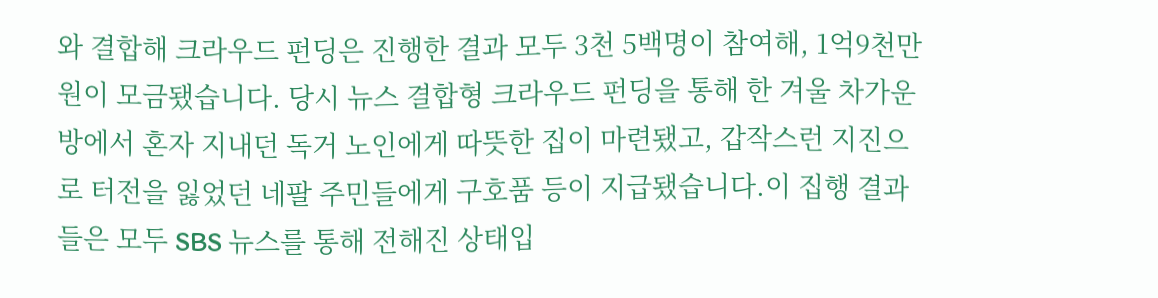와 결합해 크라우드 펀딩은 진행한 결과 모두 3천 5백명이 참여해, 1억9천만 원이 모금됐습니다. 당시 뉴스 결합형 크라우드 펀딩을 통해 한 겨울 차가운 방에서 혼자 지내던 독거 노인에게 따뜻한 집이 마련됐고, 갑작스런 지진으로 터전을 잃었던 네팔 주민들에게 구호품 등이 지급됐습니다.이 집행 결과들은 모두 SBS 뉴스를 통해 전해진 상태입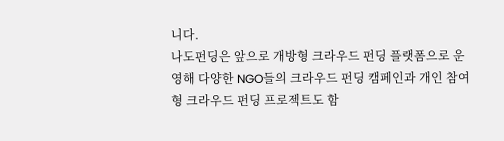니다.
나도펀딩은 앞으로 개방형 크라우드 펀딩 플랫폼으로 운영해 다양한 NGO들의 크라우드 펀딩 캠페인과 개인 참여형 크라우드 펀딩 프로젝트도 함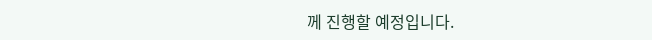께 진행할 예정입니다.